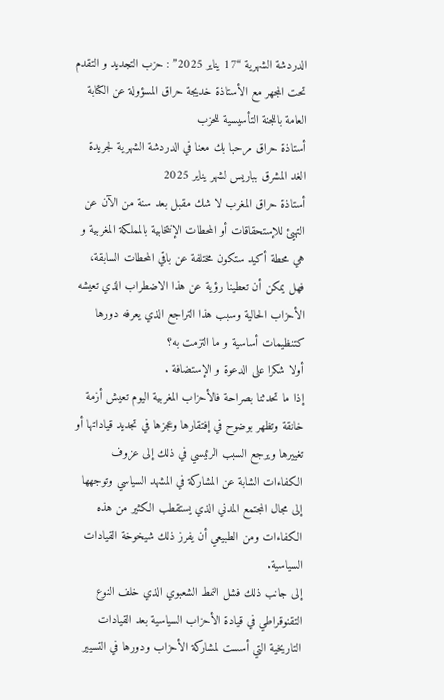الدردشة الشهرية “17 يناير 2025” : حزب التجديد و التقدم تحت المجهر مع الأستاذة خديجة حراق المسؤولة عن الكتابة العامة باللجنة التأسيسية للحزب
أستاذة حراق مرحبا بك معنا في الدردشة الشهرية لجريدة الغد المشرق بباريس لشهر يناير 2025
أستاذة حراق المغرب لا شك مقبل بعد سنة من الآن عن التهيئ للإستحقاقات أو المحطات الإنتخابية بالمملكة المغربية و هي محطة أكيد ستكون مختلفة عن باقي المحطات السابقة، فهل يمكن أن تعطينا رؤية عن هذا الاضطراب الذي تعيشه الأحزاب الحالية وسبب هذا التراجع الذي يعرفه دورها كتنظيمات أساسية و ما التزمت به؟
أولا شكرا على الدعوة و الإستضافة .
إذا ما تحدثنا بصراحة فالأحزاب المغربية اليوم تعيش أزمة خانقة وتظهر بوضوح في إفتقارها وعجزها في تجديد قياداتها أو تغييرها ويرجع السبب الرئيسي في ذلك إلى عزوف الكفاءات الشابة عن المشاركة في المشهد السياسي وتوجهها إلى مجال المجتمع المدني الذي يستقطب الكثير من هذه الكفاءات ومن الطبيعي أن يفرز ذلك شيخوخة القيادات السياسية.
إلى جانب ذلك فشل النمط الشعبوي الذي خلف النوع التقنوقراطي في قيادة الأحزاب السياسية بعد القيادات التاريخية التي أسست لمشاركة الأحزاب ودورها في التسيير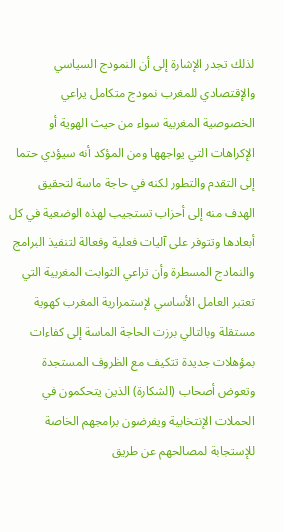لذلك تجدر الإشارة إلى أن النمودج السياسي والإقتصادي للمغرب نمودج متكامل يراعي الخصوصية المغربية سواء من حيث الهوية أو الإكراهات التي يواجهها ومن المؤكد أنه سيؤدي حتما إلى التقدم والتطور لكنه في حاجة ماسة لتحقيق الهدف منه إلى أحزاب تستجيب لهذه الوضعية في كل أبعادها وتتوفر على آليات فعلية وفعالة لتنفيذ البرامج والنمادج المسطرة وأن تراعي الثوابت المغربية التي تعتبر العامل الأساسي لإستمرارية المغرب كهوية مستقلة وبالتالي برزت الحاجة الماسة إلى كفاءات بمؤهلات جديدة تتكيف مع الظروف المستجدة وتعوض أصحاب (الشكارة) الذين يتحكمون في الحملات الإنتخابية ويفرضون برامجهم الخاصة للإستجابة لمصالحهم عن طريق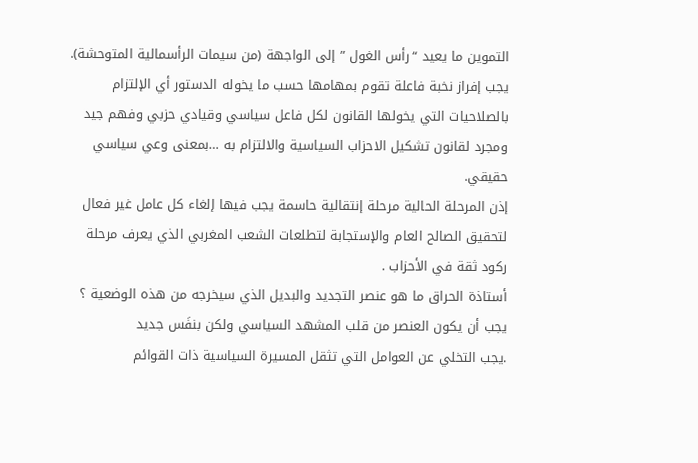التموين ما يعيد “رأس الغول ” إلى الواجهة (من سيمات الرأسمالية المتوحشة).
يجب إفراز نخبة فاعلة تقوم بمهامها حسب ما يخوله الدستور أي الإلتزام بالصلاحيات التي يخولها القانون لكل فاعل سياسي وقيادي حزبي وفهم جيد ومجرد لقانون تشكيل الاحزاب السياسية والالتزام به …بمعنى وعي سياسي حقيقي.
إذن المرحلة الحالية مرحلة إنتقالية حاسمة يجب فيها إلغاء كل عامل غير فعال لتحقيق الصالح العام والإستجابة لتطلعات الشعب المغربي الذي يعرف مرحلة ركود ثقة في الأحزاب .
أستاذة الحراق ما هو عنصر التجديد والبديل الذي سيخرجه من هذه الوضعية ؟
يجب أن يكون العنصر من قلب المشهد السياسي ولكن بنفَس جديد
.يجب التخلي عن العوامل التي تثقل المسيرة السياسية ذات القوائم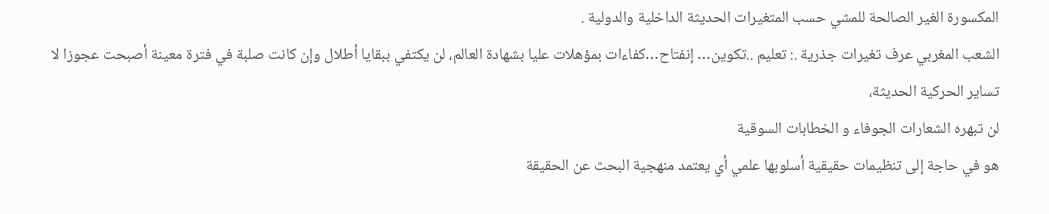المكسورة الغير الصالحة للمشي حسب المتغيرات الحديثة الداخلية والدولية .
الشعب المغربي عرف تغيرات جذرية .: تعليم ..تكوين… إنفتاح…كفاءات بمؤهلات عليا بشهادة العالم، لن يكتفي ببقايا أطلال وإن كانت صلبة في فترة معينة أصبحت عجوزا لا تساير الحركية الحديثة،
لن تبهره الشعارات الجوفاء و الخطابات السوقية
هو في حاجة إلى تنظيمات حقيقية أسلوبها علمي أي يعتمد منهجية البحث عن الحقيقة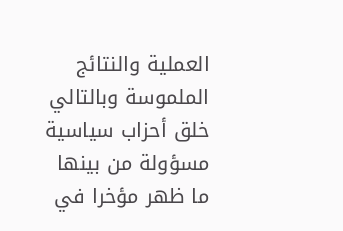العملية والنتائج الملموسة وبالتالي خلق أحزاب سياسية مسؤولة من بينها ما ظهر مؤخرا في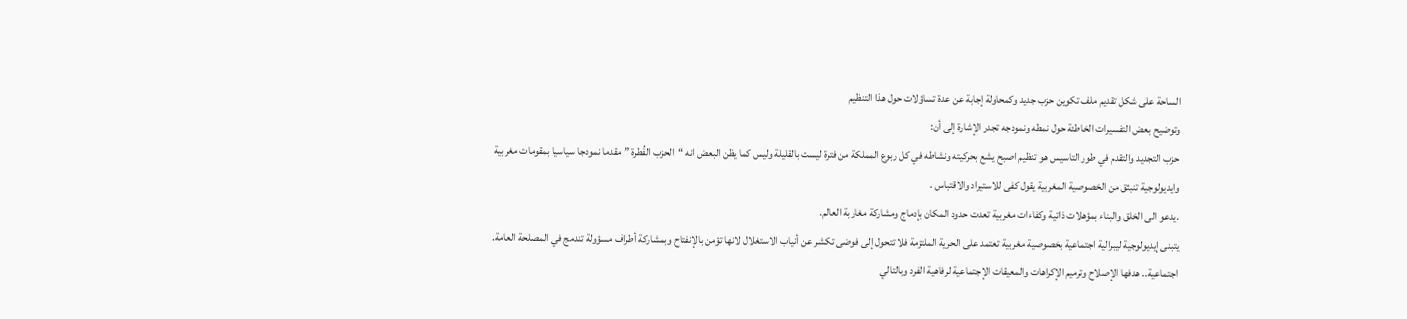الساحة على شكل تقديم ملف تكوين حزب جديد وكمحاولة إجابة عن عدة تساؤلات حول هذا التنظيم
وتوضيح بعض التفسيرات الخاطئة حول نمطه ونمودجه تجدر الإشارة إلى أن:
حزب التجديد والتقدم في طور التاسيس هو تنظيم اصبح يشع بحركيته ونشاطه في كل ربوع المملكة من فترة ليست بالقليلة وليس كما يظن البعض انه “الحزب الفُطرة ” مقدما نمودجا سياسيا بمقومات مغربية وايديولوجية تنبثق من الخصوصية المغربية يقول كفى للاستيراد والاقتباس .
.يدعو الى الخلق والبناء بمؤهلات ذاتية وكفاءات مغربية تعدت حدود المكان بإدماج ومشاركة مغاربة العالم.
يتبنى إيديولوجية ليبرالية اجتماعية بخصوصية مغربية تعتمد على الحرية الملتزمة فلا تتحول إلى فوضى تكشر عن أنياب الاستغلال لانها تؤمن بالإنفتاح وبمشاركة أطراف مسؤولة تندمج في المصلحة العامة.
اجتماعية.. هدفها الإصلاح وترميم الإكراهات والمعيقات الإجتماعية لرفاهية الفرد وبالتالي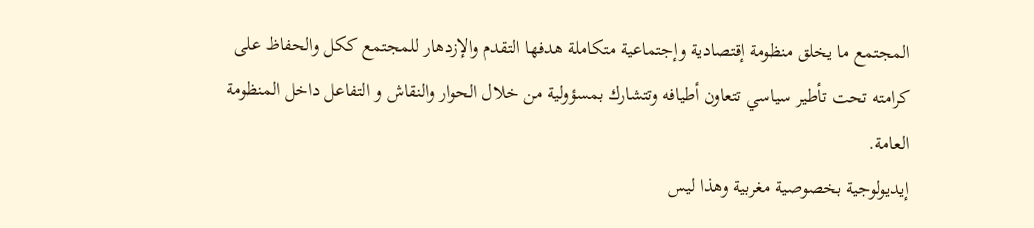المجتمع ما يخلق منظومة إقتصادية وإجتماعية متكاملة هدفها التقدم والإزدهار للمجتمع ككل والحفاظ على كرامته تحت تأطير سياسي تتعاون أطيافه وتتشارك بمسؤولية من خلال الحوار والنقاش و التفاعل داخل المنظومة العامة.
إيديولوجية بخصوصية مغربية وهذا ليس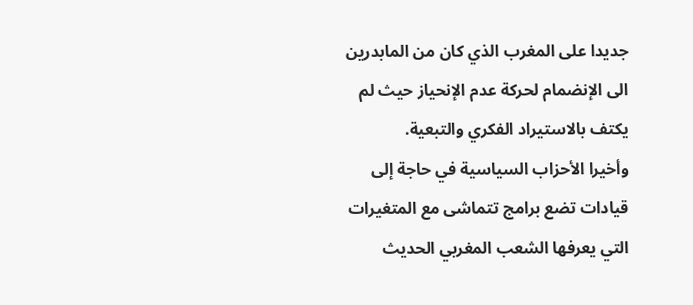جديدا على المغرب الذي كان من المابدرين الى الإنضمام لحركة عدم الإنحياز حيث لم يكتف بالاستيراد الفكري والتبعية.
وأخيرا الأحزاب السياسية في حاجة إلى قيادات تضع برامج تتماشى مع المتغيرات التي يعرفها الشعب المغربي الحديث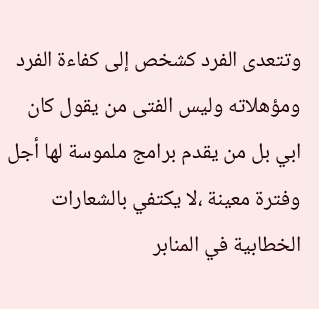وتتعدى الفرد كشخص إلى كفاءة الفرد ومؤهلاته وليس الفتى من يقول كان ابي بل من يقدم برامج ملموسة لها أجل وفترة معينة ،لا يكتفي بالشعارات الخطابية في المنابر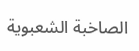الصاخبة الشعبوية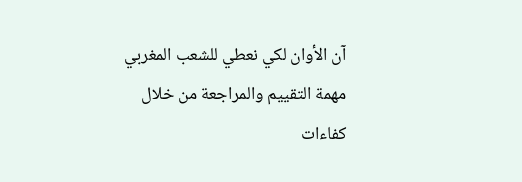آن الأوان لكي نعطي للشعب المغربي مهمة التقييم والمراجعة من خلال كفاءات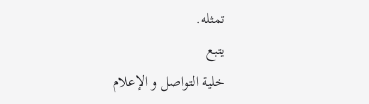تمثله.
يتبع
خلية التواصل و الإعلام